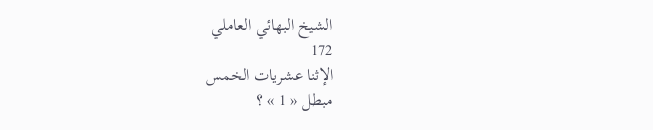الشيخ البهائي العاملي
172
الإثنا عشريات الخمس
مبطل « 1 » ؟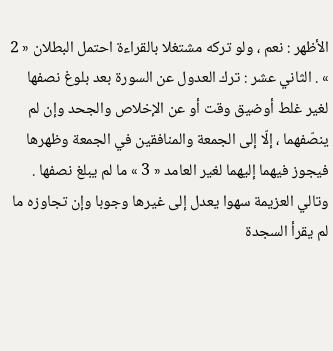الأظهر : نعم ، ولو تركه مشتغلا بالقراءة احتمل البطلان « 2 » . الثاني عشر : ترك العدول عن السورة بعد بلوغ نصفها لغير غلط أوضيق وقت أو عن الإخلاص والجحد وإن لم ينصّفهما ، إلّا إلى الجمعة والمنافقين في الجمعة وظهرها فيجوز فيهما إليهما لغير العامد « 3 » ما لم يبلغ نصفها . وتالي العزيمة سهوا يعدل إلى غيرها وجوبا وإن تجاوزه ما لم يقرأ السجدة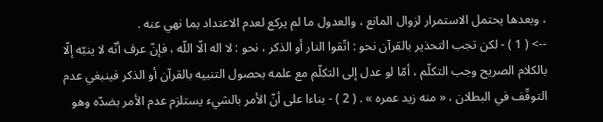، وبعدها يحتمل الاستمرار لزوال المانع ، والعدول ما لم يركع لعدم الاعتداد بما نهي عنه .
--> ( 1 ) - لكن تجب التحذير بالقرآن نحو : اتّقوا النار أو الذكر ، نحو : لا اله الّا اللّه ، فإنّ عرف أنّه لا ينبّه إلّا بالكلام الصريح وجب التكلّم ، أمّا لو عدل إلى التكلّم مع علمه بحصول التنبيه بالقرآن أو الذكر فينبغي عدم التوقّف في البطلان ، « منه زيد عمره » . ( 2 ) - بناءا على أنّ الأمر بالشيء يستلزم عدم الأمر بضدّه وهو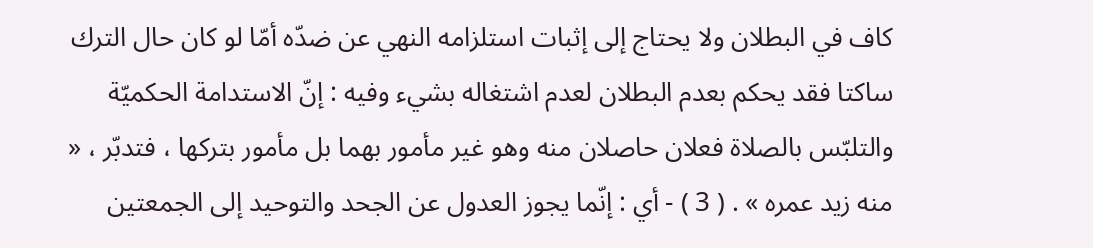كاف في البطلان ولا يحتاج إلى إثبات استلزامه النهي عن ضدّه أمّا لو كان حال الترك ساكتا فقد يحكم بعدم البطلان لعدم اشتغاله بشيء وفيه : إنّ الاستدامة الحكميّة والتلبّس بالصلاة فعلان حاصلان منه وهو غير مأمور بهما بل مأمور بتركها ، فتدبّر ، « منه زيد عمره » . ( 3 ) - أي : إنّما يجوز العدول عن الجحد والتوحيد إلى الجمعتين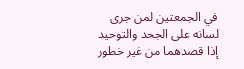في الجمعتين لمن جرى لسانه على الجحد والتوحيد إذا قصدهما من غير خطور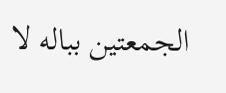الجمعتين بباله لا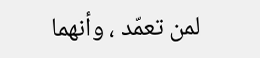لمن تعمّد ، وأنهما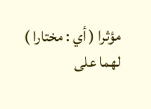مؤثرا ( أي : مختارا ) لهما على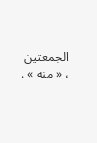الجمعتين ، « منه » .